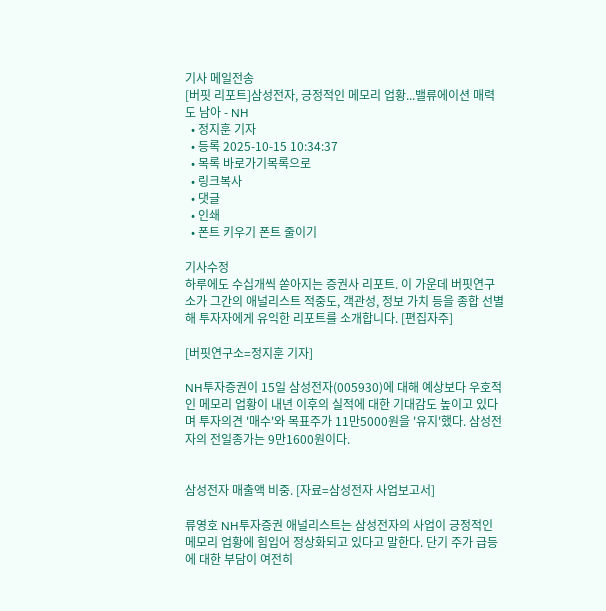기사 메일전송
[버핏 리포트]삼성전자, 긍정적인 메모리 업황...밸류에이션 매력도 남아 - NH
  • 정지훈 기자
  • 등록 2025-10-15 10:34:37
  • 목록 바로가기목록으로
  • 링크복사
  • 댓글
  • 인쇄
  • 폰트 키우기 폰트 줄이기

기사수정
하루에도 수십개씩 쏟아지는 증권사 리포트. 이 가운데 버핏연구소가 그간의 애널리스트 적중도, 객관성, 정보 가치 등을 종합 선별해 투자자에게 유익한 리포트를 소개합니다. [편집자주]

[버핏연구소=정지훈 기자]

NH투자증권이 15일 삼성전자(005930)에 대해 예상보다 우호적인 메모리 업황이 내년 이후의 실적에 대한 기대감도 높이고 있다며 투자의견 '매수'와 목표주가 11만5000원을 '유지'했다. 삼성전자의 전일종가는 9만1600원이다.


삼성전자 매출액 비중. [자료=삼성전자 사업보고서]

류영호 NH투자증권 애널리스트는 삼성전자의 사업이 긍정적인 메모리 업황에 힘입어 정상화되고 있다고 말한다. 단기 주가 급등에 대한 부담이 여전히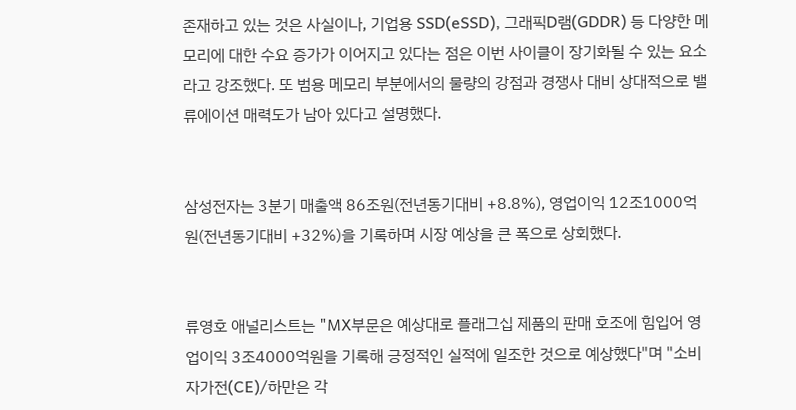존재하고 있는 것은 사실이나, 기업용 SSD(eSSD), 그래픽D램(GDDR) 등 다양한 메모리에 대한 수요 증가가 이어지고 있다는 점은 이번 사이클이 장기화될 수 있는 요소라고 강조했다. 또 범용 메모리 부분에서의 물량의 강점과 경쟁사 대비 상대적으로 밸류에이션 매력도가 남아 있다고 설명했다.


삼성전자는 3분기 매출액 86조원(전년동기대비 +8.8%), 영업이익 12조1000억원(전년동기대비 +32%)을 기록하며 시장 예상을 큰 폭으로 상회했다.


류영호 애널리스트는 "MX부문은 예상대로 플래그십 제품의 판매 호조에 힘입어 영업이익 3조4000억원을 기록해 긍정적인 실적에 일조한 것으로 예상했다"며 "소비자가전(CE)/하만은 각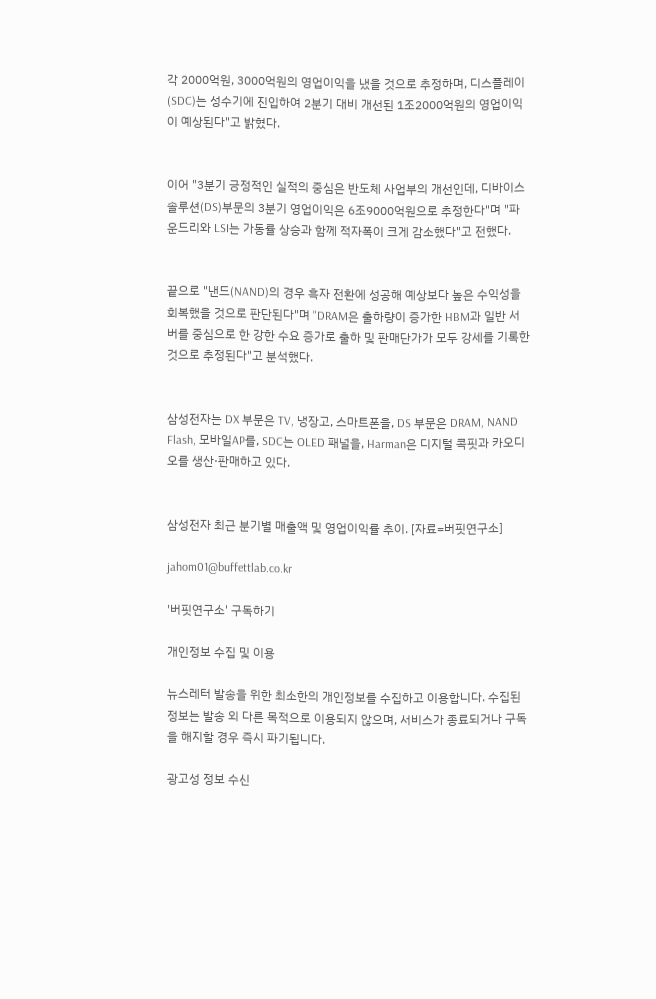각 2000억원, 3000억원의 영업이익을 냈을 것으로 추정하며, 디스플레이(SDC)는 성수기에 진입하여 2분기 대비 개선된 1조2000억원의 영업이익이 예상된다"고 밝혔다.


이어 "3분기 긍정적인 실적의 중심은 반도체 사업부의 개선인데, 디바이스솔루션(DS)부문의 3분기 영업이익은 6조9000억원으로 추정한다"며 "파운드리와 LSI는 가동률 상승과 함께 적자폭이 크게 감소했다"고 전했다.


끝으로 "낸드(NAND)의 경우 흑자 전환에 성공해 예상보다 높은 수익성을 회복했을 것으로 판단된다"며 "DRAM은 출하량이 증가한 HBM과 일반 서버를 중심으로 한 강한 수요 증가로 출하 및 판매단가가 모두 강세를 기록한 것으로 추정된다"고 분석했다.


삼성전자는 DX 부문은 TV, 냉장고, 스마트폰을, DS 부문은 DRAM, NAND Flash, 모바일AP를, SDC는 OLED 패널을, Harman은 디지털 콕핏과 카오디오를 생산·판매하고 있다.


삼성전자 최근 분기별 매출액 및 영업이익률 추이. [자료=버핏연구소]

jahom01@buffettlab.co.kr

'버핏연구소' 구독하기

개인정보 수집 및 이용

뉴스레터 발송을 위한 최소한의 개인정보를 수집하고 이용합니다. 수집된 정보는 발송 외 다른 목적으로 이용되지 않으며, 서비스가 종료되거나 구독을 해지할 경우 즉시 파기됩니다.

광고성 정보 수신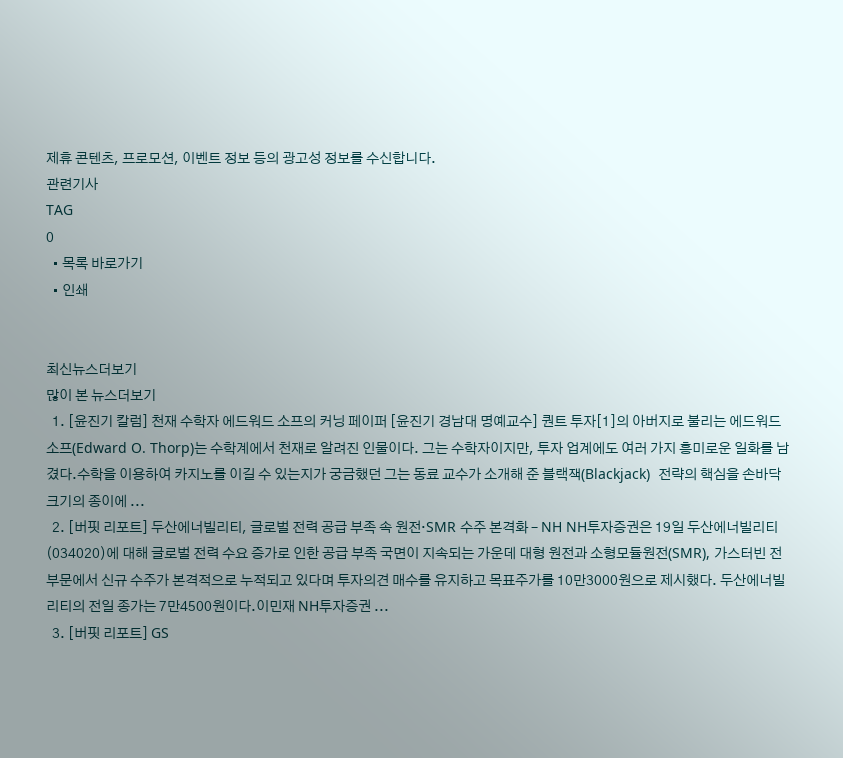제휴 콘텐츠, 프로모션, 이벤트 정보 등의 광고성 정보를 수신합니다.
관련기사
TAG
0
  • 목록 바로가기
  • 인쇄


최신뉴스더보기
많이 본 뉴스더보기
  1. [윤진기 칼럼] 천재 수학자 에드워드 소프의 커닝 페이퍼 [윤진기 경남대 명예교수] 퀀트 투자[1]의 아버지로 불리는 에드워드 소프(Edward O. Thorp)는 수학계에서 천재로 알려진 인물이다. 그는 수학자이지만, 투자 업계에도 여러 가지 흥미로운 일화를 남겼다.수학을 이용하여 카지노를 이길 수 있는지가 궁금했던 그는 동료 교수가 소개해 준 블랙잭(Blackjack)  전략의 핵심을 손바닥 크기의 종이에 ...
  2. [버핏 리포트] 두산에너빌리티, 글로벌 전력 공급 부족 속 원전·SMR 수주 본격화 – NH NH투자증권은 19일 두산에너빌리티(034020)에 대해 글로벌 전력 수요 증가로 인한 공급 부족 국면이 지속되는 가운데 대형 원전과 소형모듈원전(SMR), 가스터빈 전 부문에서 신규 수주가 본격적으로 누적되고 있다며 투자의견 매수를 유지하고 목표주가를 10만3000원으로 제시했다. 두산에너빌리티의 전일 종가는 7만4500원이다.이민재 NH투자증권 ...
  3. [버핏 리포트] GS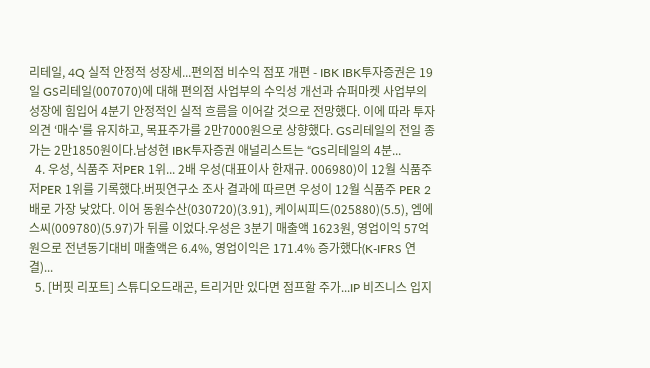리테일, 4Q 실적 안정적 성장세...편의점 비수익 점포 개편 - IBK IBK투자증권은 19일 GS리테일(007070)에 대해 편의점 사업부의 수익성 개선과 슈퍼마켓 사업부의 성장에 힘입어 4분기 안정적인 실적 흐름을 이어갈 것으로 전망했다. 이에 따라 투자의견 ‘매수'를 유지하고, 목표주가를 2만7000원으로 상향했다. GS리테일의 전일 종가는 2만1850원이다.남성현 IBK투자증권 애널리스트는 “GS리테일의 4분...
  4. 우성, 식품주 저PER 1위... 2배 우성(대표이사 한재규. 006980)이 12월 식품주 저PER 1위를 기록했다.버핏연구소 조사 결과에 따르면 우성이 12월 식품주 PER 2배로 가장 낮았다. 이어 동원수산(030720)(3.91), 케이씨피드(025880)(5.5), 엠에스씨(009780)(5.97)가 뒤를 이었다.우성은 3분기 매출액 1623원, 영업이익 57억원으로 전년동기대비 매출액은 6.4%, 영업이익은 171.4% 증가했다(K-IFRS 연결)...
  5. [버핏 리포트] 스튜디오드래곤, 트리거만 있다면 점프할 주가...IP 비즈니스 입지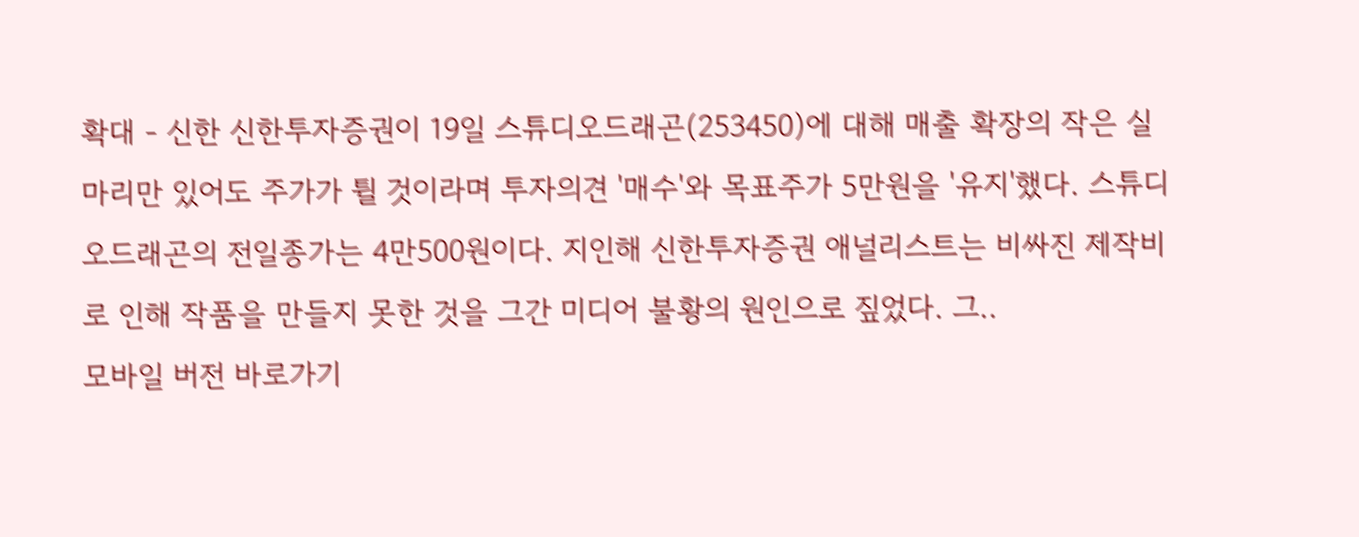확대 - 신한 신한투자증권이 19일 스튜디오드래곤(253450)에 대해 매출 확장의 작은 실마리만 있어도 주가가 튈 것이라며 투자의견 '매수'와 목표주가 5만원을 '유지'했다. 스튜디오드래곤의 전일종가는 4만500원이다. 지인해 신한투자증권 애널리스트는 비싸진 제작비로 인해 작품을 만들지 못한 것을 그간 미디어 불황의 원인으로 짚었다. 그..
모바일 버전 바로가기